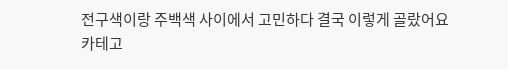전구색이랑 주백색 사이에서 고민하다 결국 이렇게 골랐어요
카테고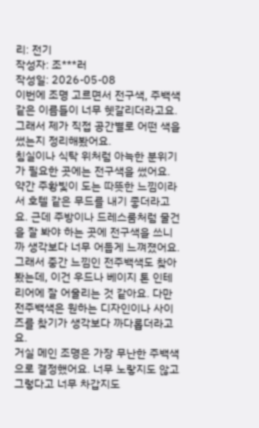리: 전기
작성자: 조***러
작성일: 2026-05-08
이번에 조명 고르면서 전구색, 주백색 같은 이름들이 너무 헷갈리더라고요. 그래서 제가 직접 공간별로 어떤 색을 썼는지 정리해봤어요.
침실이나 식탁 위처럼 아늑한 분위기가 필요한 곳에는 전구색을 썼어요. 약간 주황빛이 도는 따뜻한 느낌이라서 호텔 같은 무드를 내기 좋더라고요. 근데 주방이나 드레스룸처럼 물건을 잘 봐야 하는 곳에 전구색을 쓰니까 생각보다 너무 어둡게 느껴졌어요. 그래서 중간 느낌인 전주백색도 찾아봤는데, 이건 우드나 베이지 톤 인테리어에 잘 어울리는 것 같아요. 다만 전주백색은 원하는 디자인이나 사이즈를 찾기가 생각보다 까다롭더라고요.
거실 메인 조명은 가장 무난한 주백색으로 결정했어요. 너무 노랗지도 않고 그렇다고 너무 차갑지도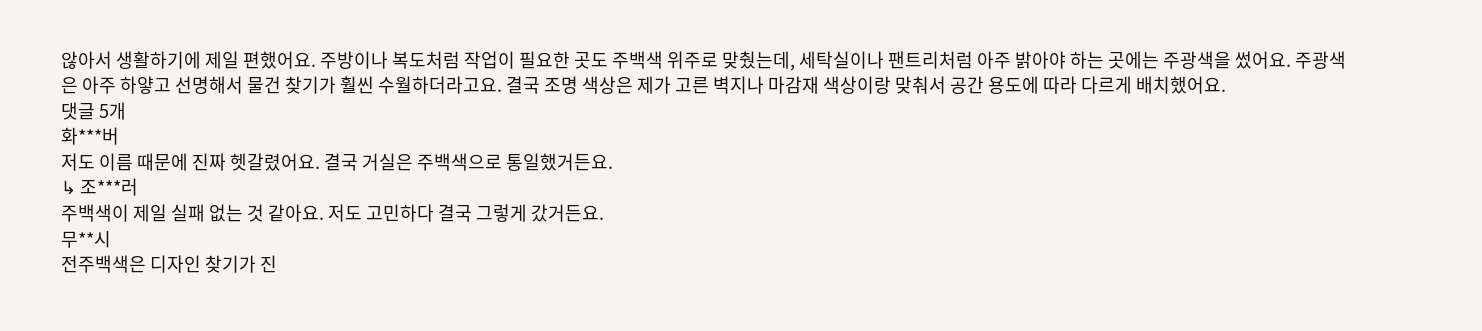않아서 생활하기에 제일 편했어요. 주방이나 복도처럼 작업이 필요한 곳도 주백색 위주로 맞췄는데, 세탁실이나 팬트리처럼 아주 밝아야 하는 곳에는 주광색을 썼어요. 주광색은 아주 하얗고 선명해서 물건 찾기가 훨씬 수월하더라고요. 결국 조명 색상은 제가 고른 벽지나 마감재 색상이랑 맞춰서 공간 용도에 따라 다르게 배치했어요.
댓글 5개
화***버
저도 이름 때문에 진짜 헷갈렸어요. 결국 거실은 주백색으로 통일했거든요.
↳ 조***러
주백색이 제일 실패 없는 것 같아요. 저도 고민하다 결국 그렇게 갔거든요.
무**시
전주백색은 디자인 찾기가 진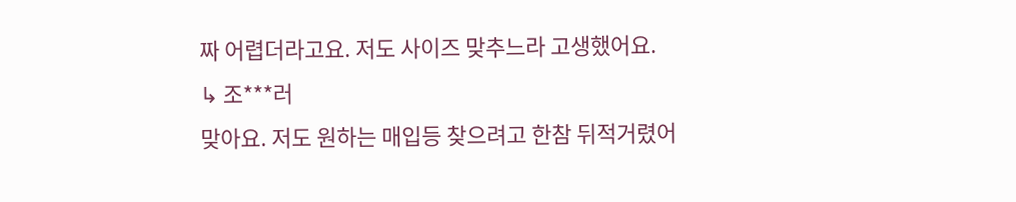짜 어렵더라고요. 저도 사이즈 맞추느라 고생했어요.
↳ 조***러
맞아요. 저도 원하는 매입등 찾으려고 한참 뒤적거렸어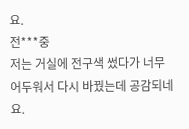요.
전***중
저는 거실에 전구색 썼다가 너무 어두워서 다시 바꿨는데 공감되네요.